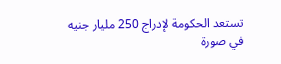تستعد الحكومة لإدراج 250 مليار جنيه في صورة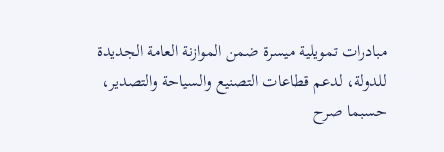مبادرات تمويلية ميسرة ضمن الموازنة العامة الجديدة للدولة، لدعم قطاعات التصنيع والسياحة والتصدير، حسبما صرح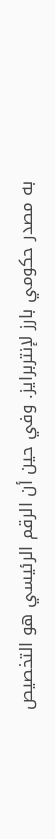به مصدر حكومي بارز لإنتربرايز. وفي حين أن الرقم الرئيسي هو التخصيص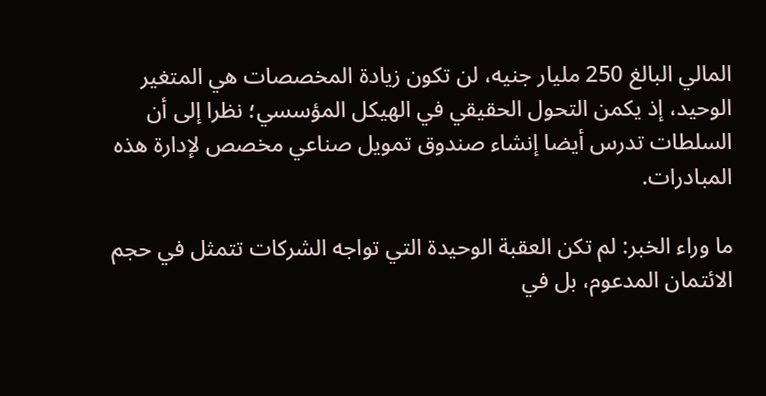المالي البالغ 250 مليار جنيه، لن تكون زيادة المخصصات هي المتغير الوحيد، إذ يكمن التحول الحقيقي في الهيكل المؤسسي؛ نظرا إلى أن السلطات تدرس أيضا إنشاء صندوق تمويل صناعي مخصص لإدارة هذه المبادرات.

ما وراء الخبر: لم تكن العقبة الوحيدة التي تواجه الشركات تتمثل في حجم الائتمان المدعوم، بل في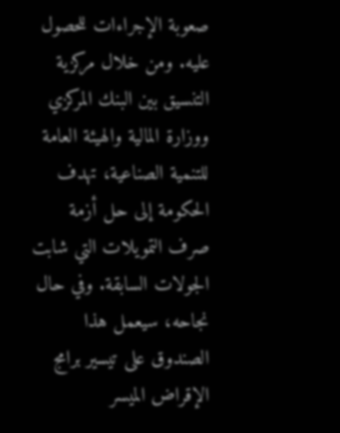صعوبة الإجراءات للحصول عليه. ومن خلال مركزية التنسيق بين البنك المركزي ووزارة المالية والهيئة العامة للتنمية الصناعية، تهدف الحكومة إلى حل أزمة صرف التمويلات التي شابت الجولات السابقة. وفي حال نجاحه، سيعمل هذا الصندوق على تيسير برامج الإقراض الميسر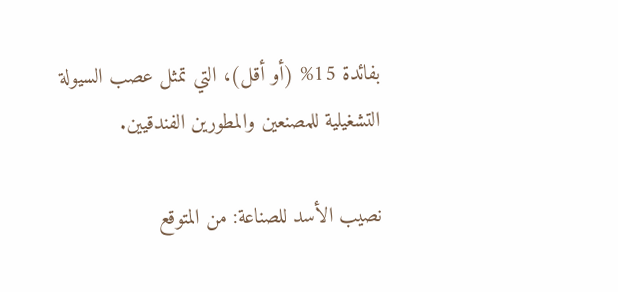بفائدة 15% (أو أقل)، التي تمثل عصب السيولة التشغيلية للمصنعين والمطورين الفندقيين.

نصيب الأسد للصناعة: من المتوقع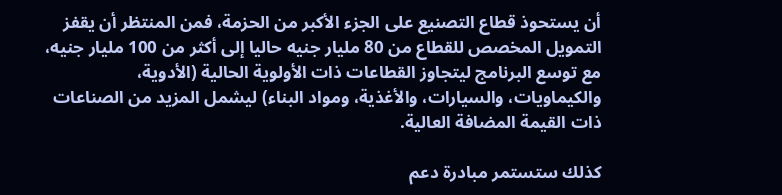أن يستحوذ قطاع التصنيع على الجزء الأكبر من الحزمة، فمن المنتظر أن يقفز التمويل المخصص للقطاع من 80 مليار جنيه حاليا إلى أكثر من 100 مليار جنيه، مع توسع البرنامج ليتجاوز القطاعات ذات الأولوية الحالية (الأدوية، والكيماويات، والسيارات، والأغذية، ومواد البناء) ليشمل المزيد من الصناعات ذات القيمة المضافة العالية.

كذلك ستستمر مبادرة دعم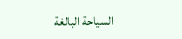السياحة البالغة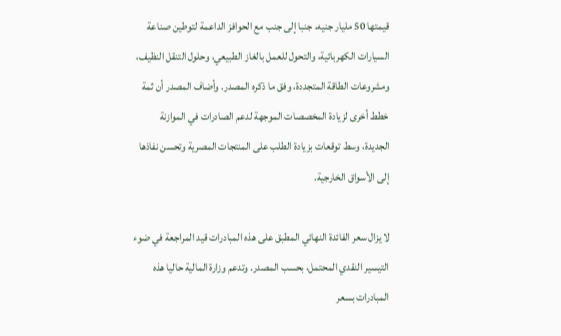قيمتها 50 مليار جنيه، جنبا إلى جنب مع الحوافز الداعمة لتوطين صناعة السيارات الكهربائية، والتحول للعمل بالغاز الطبيعي، وحلول التنقل النظيف، ومشروعات الطاقة المتجددة، وفق ما ذكره المصدر. وأضاف المصدر أن ثمة خطط أخرى لزيادة المخصصات الموجهة لدعم الصادرات في الموازنة الجديدة، وسط توقعات بزيادة الطلب على المنتجات المصرية وتحسن نفاذها إلى الأسواق الخارجية.

لا يزال سعر الفائدة النهائي المطبق على هذه المبادرات قيد المراجعة في ضوء التيسير النقدي المحتمل، بحسب المصدر. وتدعم وزارة المالية حاليا هذه المبادرات بسعر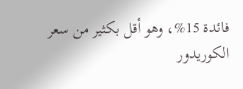فائدة 15%، وهو أقل بكثير من سعر الكوريدور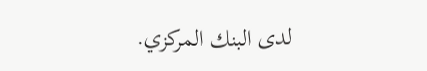لدى البنك المركزي.